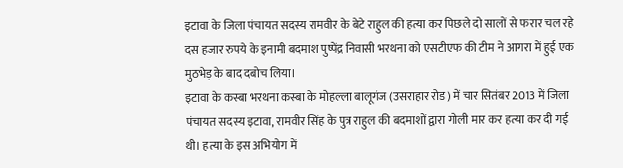इटावा के जिला पंचायत सदस्य रामवीर के बेटे राहुल की हत्या कर पिछले दो सालों से फरार चल रहे दस हजार रुपये के इनामी बदमाश पुष्पेंद्र निवासी भरथना को एसटीएफ की टीम ने आगरा में हुई एक मुठभेड़ के बाद दबोच लिया।
इटावा के कस्बा भरथना कस्बा के मोहल्ला बालूगंज (उसराहार रोड) में चार सितंबर 2013 में जिला पंचायत सदस्य इटावा, रामवीर सिंह के पुत्र राहुल की बदमाशों द्वारा गोली मार कर हत्या कर दी गई थी। हत्या के इस अभियोग में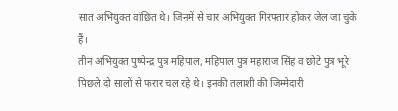सात अभियुक्त वांछित थे। जिनमें से चार अभियुक्त गिरफ्तार होकर जेल जा चुके हैं।
तीन अभियुक्त पुष्पेन्द्र पुत्र महिपाल, महिपाल पुत्र महाराज सिंह व छोटे पुत्र भूरे पिछले दो सालों से फरार चल रहे थे। इनकी तलाशी की जिम्मेदारी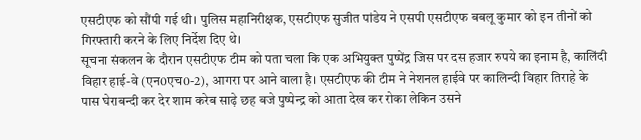एसटीएफ को सौंपी गई थी। पुलिस महानिरीक्षक, एसटीएफ सुजीत पांडेय ने एसपी एसटीएफ बबलू कुमार को इन तीनों को गिरफ्तारी करने के लिए निर्देश दिए थे।
सूचना संकलन के दौरान एसटीएफ टीम को पता चला कि एक अभियुक्त पुष्पेंद्र जिस पर दस हजार रुपये का इनाम है, कालिंदी विहार हाई-वे (एन0एच0-2), आगरा पर आने वाला है। एसटीएफ की टीम ने नेशनल हाईवे पर कालिन्दी विहार तिराहे के पास घेराबन्दी कर देर शाम करेब साढ़े छह बजे पुष्पेन्द्र को आता देख कर रोका लेकिन उसने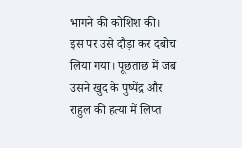भागने की कोशिश की।
इस पर उसे दौड़ा कर दबोच लिया गया। पूछताछ में जब उसने खुद के पुष्पेंद्र और राहुल की हत्या में लिप्त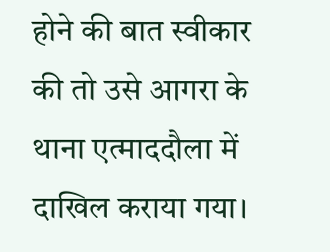होने की बात स्वीकार की तो उसे आगरा के थाना एत्माददौला में दाखिल कराया गया।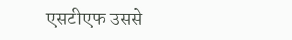एसटीएफ उससे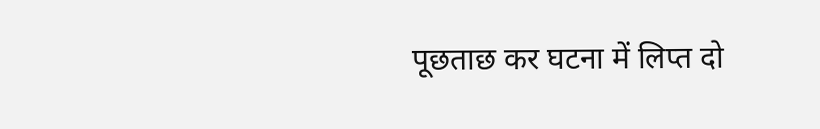पूछताछ कर घटना में लिप्त दो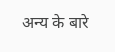अन्य के बारे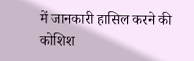में जानकारी हासिल करने की कोशिश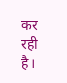कर रही है।